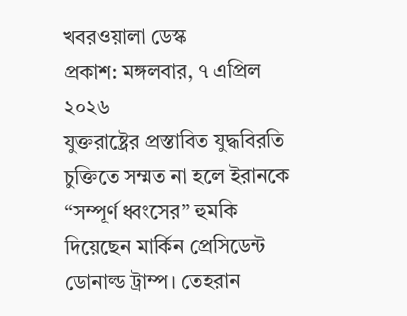খবরওয়ালা ডেস্ক
প্রকাশ: মঙ্গলবার, ৭ এপ্রিল ২০২৬
যুক্তরাষ্ট্রের প্রস্তাবিত যুদ্ধবিরতি চুক্তিতে সম্মত না হলে ইরানকে “সম্পূর্ণ ধ্বংসের” হুমকি দিয়েছেন মার্কিন প্রেসিডেন্ট ডোনাল্ড ট্রাম্প। তেহরান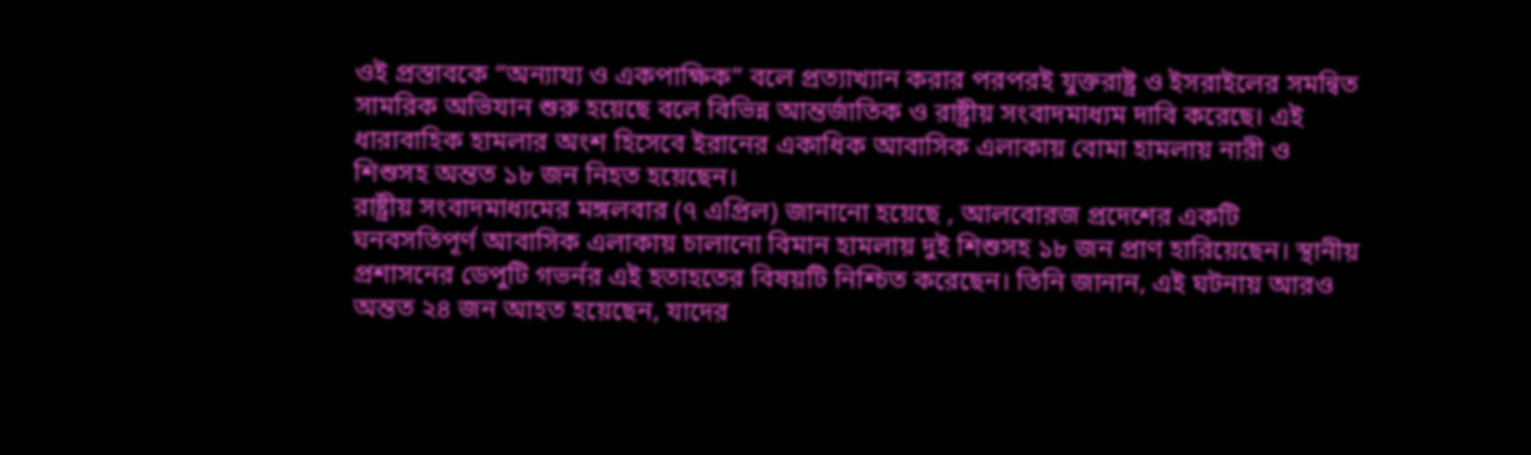ওই প্রস্তাবকে “অন্যায্য ও একপাক্ষিক” বলে প্রত্যাখ্যান করার পরপরই যুক্তরাষ্ট্র ও ইসরাইলের সমন্বিত সামরিক অভিযান শুরু হয়েছে বলে বিভিন্ন আন্তর্জাতিক ও রাষ্ট্রীয় সংবাদমাধ্যম দাবি করেছে। এই ধারাবাহিক হামলার অংশ হিসেবে ইরানের একাধিক আবাসিক এলাকায় বোমা হামলায় নারী ও শিশুসহ অন্তত ১৮ জন নিহত হয়েছেন।
রাষ্ট্রীয় সংবাদমাধ্যমের মঙ্গলবার (৭ এপ্রিল) জানানো হয়েছে , আলবোরজ প্রদেশের একটি ঘনবসতিপূর্ণ আবাসিক এলাকায় চালানো বিমান হামলায় দুই শিশুসহ ১৮ জন প্রাণ হারিয়েছেন। স্থানীয় প্রশাসনের ডেপুটি গভর্নর এই হতাহতের বিষয়টি নিশ্চিত করেছেন। তিনি জানান, এই ঘটনায় আরও অন্তত ২৪ জন আহত হয়েছেন, যাদের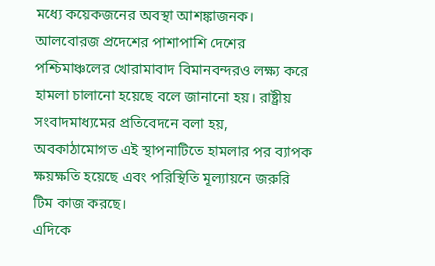মধ্যে কয়েকজনের অবস্থা আশঙ্কাজনক।
আলবোরজ প্রদেশের পাশাপাশি দেশের পশ্চিমাঞ্চলের খোরামাবাদ বিমানবন্দরও লক্ষ্য করে হামলা চালানো হয়েছে বলে জানানো হয়। রাষ্ট্রীয় সংবাদমাধ্যমের প্রতিবেদনে বলা হয়, অবকাঠামোগত এই স্থাপনাটিতে হামলার পর ব্যাপক ক্ষয়ক্ষতি হয়েছে এবং পরিস্থিতি মূল্যায়নে জরুরি টিম কাজ করছে।
এদিকে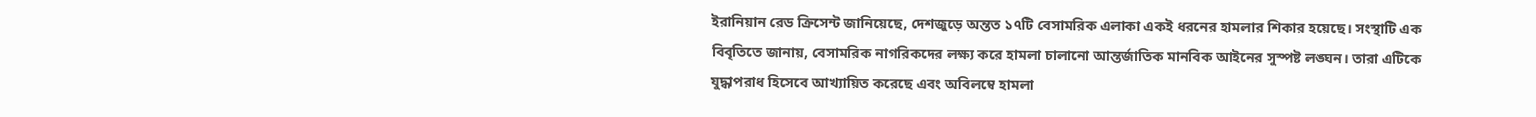ইরানিয়ান রেড ক্রিসেন্ট জানিয়েছে, দেশজুড়ে অন্তত ১৭টি বেসামরিক এলাকা একই ধরনের হামলার শিকার হয়েছে। সংস্থাটি এক বিবৃতিতে জানায়, বেসামরিক নাগরিকদের লক্ষ্য করে হামলা চালানো আন্তর্জাতিক মানবিক আইনের সুস্পষ্ট লঙ্ঘন। তারা এটিকে যুদ্ধাপরাধ হিসেবে আখ্যায়িত করেছে এবং অবিলম্বে হামলা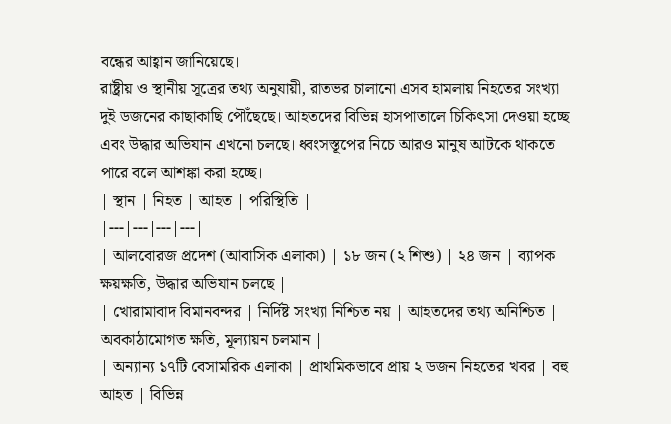বন্ধের আহ্বান জানিয়েছে।
রাষ্ট্রীয় ও স্থানীয় সূত্রের তথ্য অনুযায়ী, রাতভর চালানো এসব হামলায় নিহতের সংখ্যা দুই ডজনের কাছাকাছি পৌঁছেছে। আহতদের বিভিন্ন হাসপাতালে চিকিৎসা দেওয়া হচ্ছে এবং উদ্ধার অভিযান এখনো চলছে। ধ্বংসস্তূপের নিচে আরও মানুষ আটকে থাকতে পারে বলে আশঙ্কা করা হচ্ছে।
| স্থান | নিহত | আহত | পরিস্থিতি |
|---|---|---|---|
| আলবোরজ প্রদেশ (আবাসিক এলাকা) | ১৮ জন (২ শিশু) | ২৪ জন | ব্যাপক ক্ষয়ক্ষতি, উদ্ধার অভিযান চলছে |
| খোরামাবাদ বিমানবন্দর | নির্দিষ্ট সংখ্যা নিশ্চিত নয় | আহতদের তথ্য অনিশ্চিত | অবকাঠামোগত ক্ষতি, মূল্যায়ন চলমান |
| অন্যান্য ১৭টি বেসামরিক এলাকা | প্রাথমিকভাবে প্রায় ২ ডজন নিহতের খবর | বহু আহত | বিভিন্ন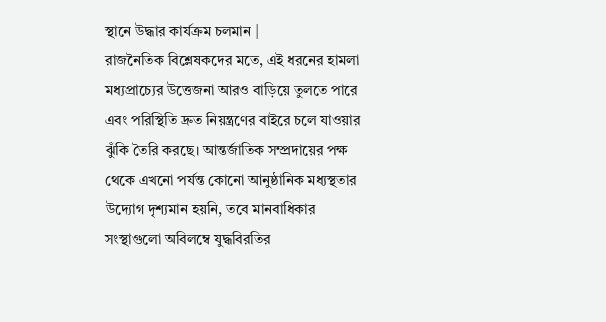স্থানে উদ্ধার কার্যক্রম চলমান |
রাজনৈতিক বিশ্লেষকদের মতে, এই ধরনের হামলা মধ্যপ্রাচ্যের উত্তেজনা আরও বাড়িয়ে তুলতে পারে এবং পরিস্থিতি দ্রুত নিয়ন্ত্রণের বাইরে চলে যাওয়ার ঝুঁকি তৈরি করছে। আন্তর্জাতিক সম্প্রদায়ের পক্ষ থেকে এখনো পর্যন্ত কোনো আনুষ্ঠানিক মধ্যস্থতার উদ্যোগ দৃশ্যমান হয়নি, তবে মানবাধিকার সংস্থাগুলো অবিলম্বে যুদ্ধবিরতির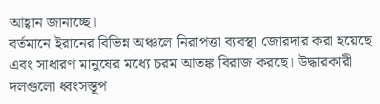আহ্বান জানাচ্ছে।
বর্তমানে ইরানের বিভিন্ন অঞ্চলে নিরাপত্তা ব্যবস্থা জোরদার করা হয়েছে এবং সাধারণ মানুষের মধ্যে চরম আতঙ্ক বিরাজ করছে। উদ্ধারকারী দলগুলো ধ্বংসস্তূপ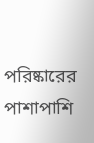পরিষ্কারের পাশাপাশি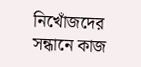নিখোঁজদের সন্ধানে কাজ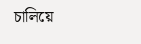চালিয়ে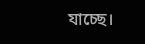যাচ্ছে।